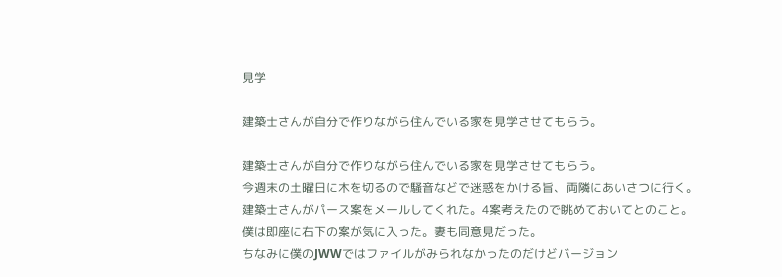見学

建築士さんが自分で作りながら住んでいる家を見学させてもらう。

建築士さんが自分で作りながら住んでいる家を見学させてもらう。
今週末の土曜日に木を切るので騒音などで迷惑をかける旨、両隣にあいさつに行く。
建築士さんがパース案をメールしてくれた。4案考えたので眺めておいてとのこと。
僕は即座に右下の案が気に入った。妻も同意見だった。
ちなみに僕のJWWではファイルがみられなかったのだけどバージョン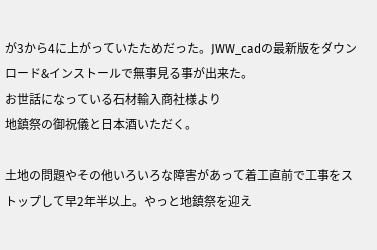が3から4に上がっていたためだった。JWW_cadの最新版をダウンロード&インストールで無事見る事が出来た。
お世話になっている石材輸入商社様より
地鎮祭の御祝儀と日本酒いただく。

土地の問題やその他いろいろな障害があって着工直前で工事をストップして早2年半以上。やっと地鎮祭を迎え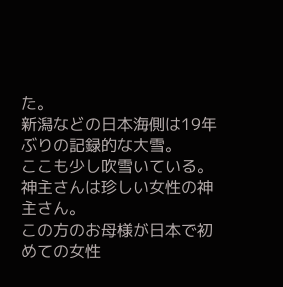た。
新潟などの日本海側は19年ぶりの記録的な大雪。
ここも少し吹雪いている。
神主さんは珍しい女性の神主さん。
この方のお母様が日本で初めての女性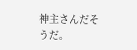神主さんだそうだ。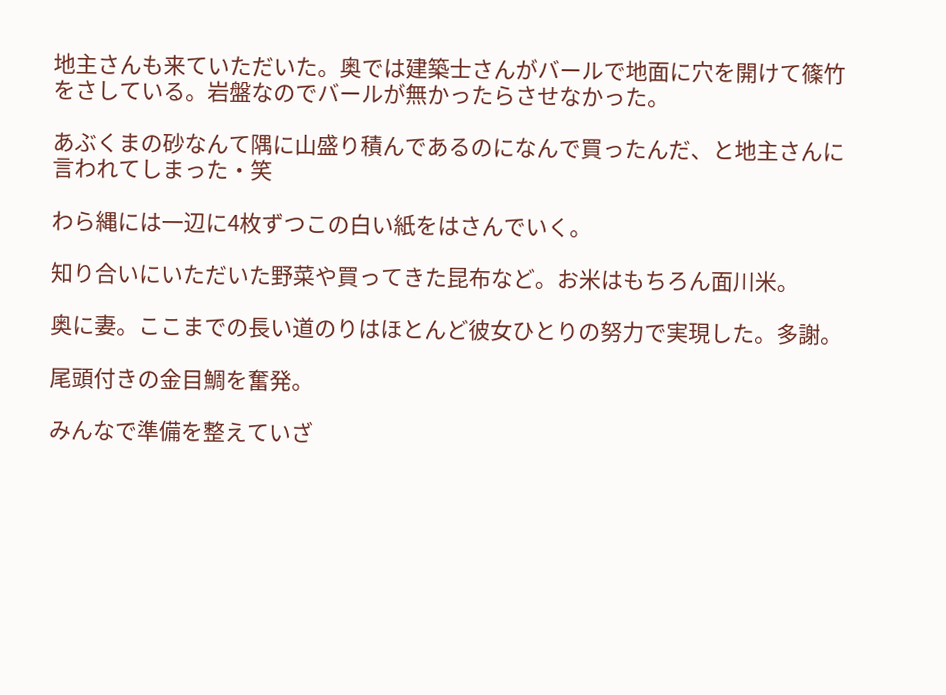地主さんも来ていただいた。奥では建築士さんがバールで地面に穴を開けて篠竹をさしている。岩盤なのでバールが無かったらさせなかった。

あぶくまの砂なんて隅に山盛り積んであるのになんで買ったんだ、と地主さんに言われてしまった・笑

わら縄には一辺に4枚ずつこの白い紙をはさんでいく。

知り合いにいただいた野菜や買ってきた昆布など。お米はもちろん面川米。

奥に妻。ここまでの長い道のりはほとんど彼女ひとりの努力で実現した。多謝。

尾頭付きの金目鯛を奮発。

みんなで準備を整えていざ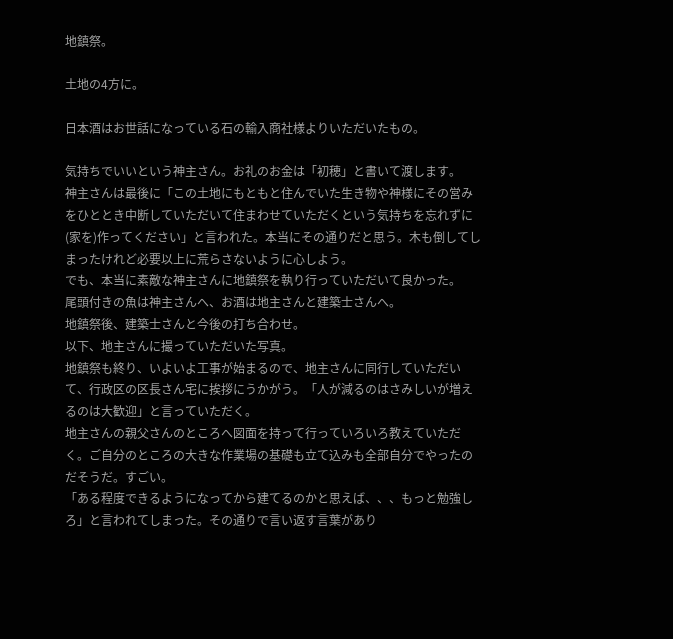地鎮祭。

土地の4方に。

日本酒はお世話になっている石の輸入商社様よりいただいたもの。

気持ちでいいという神主さん。お礼のお金は「初穂」と書いて渡します。
神主さんは最後に「この土地にもともと住んでいた生き物や神様にその営みをひととき中断していただいて住まわせていただくという気持ちを忘れずに(家を)作ってください」と言われた。本当にその通りだと思う。木も倒してしまったけれど必要以上に荒らさないように心しよう。
でも、本当に素敵な神主さんに地鎮祭を執り行っていただいて良かった。
尾頭付きの魚は神主さんへ、お酒は地主さんと建築士さんへ。
地鎮祭後、建築士さんと今後の打ち合わせ。
以下、地主さんに撮っていただいた写真。
地鎮祭も終り、いよいよ工事が始まるので、地主さんに同行していただいて、行政区の区長さん宅に挨拶にうかがう。「人が減るのはさみしいが増えるのは大歓迎」と言っていただく。
地主さんの親父さんのところへ図面を持って行っていろいろ教えていただく。ご自分のところの大きな作業場の基礎も立て込みも全部自分でやったのだそうだ。すごい。
「ある程度できるようになってから建てるのかと思えば、、、もっと勉強しろ」と言われてしまった。その通りで言い返す言葉があり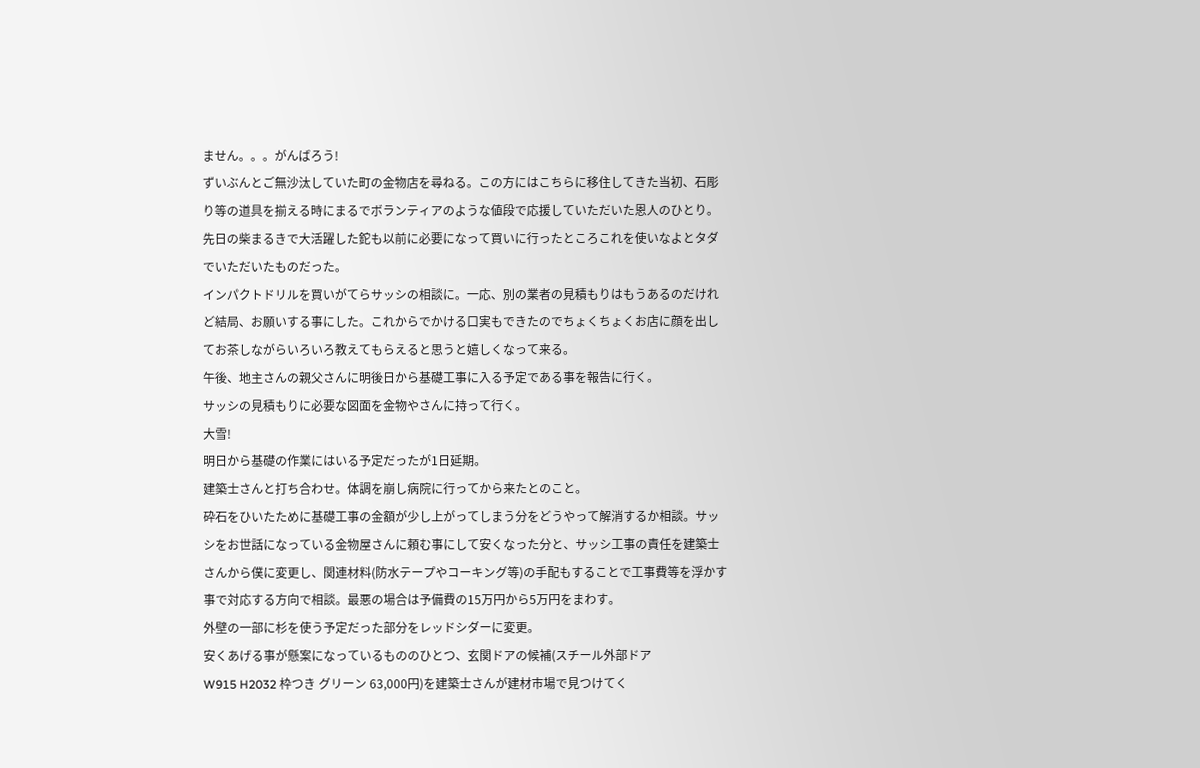ません。。。がんばろう!
ずいぶんとご無沙汰していた町の金物店を尋ねる。この方にはこちらに移住してきた当初、石彫り等の道具を揃える時にまるでボランティアのような値段で応援していただいた恩人のひとり。先日の柴まるきで大活躍した鉈も以前に必要になって買いに行ったところこれを使いなよとタダでいただいたものだった。
インパクトドリルを買いがてらサッシの相談に。一応、別の業者の見積もりはもうあるのだけれど結局、お願いする事にした。これからでかける口実もできたのでちょくちょくお店に顔を出してお茶しながらいろいろ教えてもらえると思うと嬉しくなって来る。
午後、地主さんの親父さんに明後日から基礎工事に入る予定である事を報告に行く。
サッシの見積もりに必要な図面を金物やさんに持って行く。
大雪!
明日から基礎の作業にはいる予定だったが1日延期。
建築士さんと打ち合わせ。体調を崩し病院に行ってから来たとのこと。
砕石をひいたために基礎工事の金額が少し上がってしまう分をどうやって解消するか相談。サッシをお世話になっている金物屋さんに頼む事にして安くなった分と、サッシ工事の責任を建築士さんから僕に変更し、関連材料(防水テープやコーキング等)の手配もすることで工事費等を浮かす事で対応する方向で相談。最悪の場合は予備費の15万円から5万円をまわす。
外壁の一部に杉を使う予定だった部分をレッドシダーに変更。
安くあげる事が懸案になっているもののひとつ、玄関ドアの候補(スチール外部ドア
W915 H2032 枠つき グリーン 63,000円)を建築士さんが建材市場で見つけてく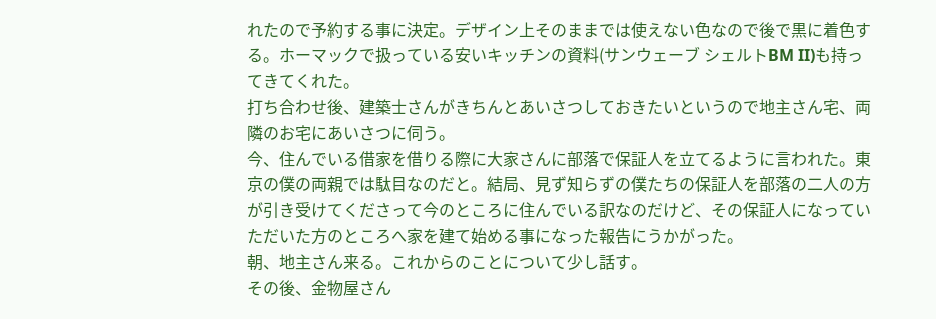れたので予約する事に決定。デザイン上そのままでは使えない色なので後で黒に着色する。ホーマックで扱っている安いキッチンの資料(サンウェーブ シェルトBM II)も持ってきてくれた。
打ち合わせ後、建築士さんがきちんとあいさつしておきたいというので地主さん宅、両隣のお宅にあいさつに伺う。
今、住んでいる借家を借りる際に大家さんに部落で保証人を立てるように言われた。東京の僕の両親では駄目なのだと。結局、見ず知らずの僕たちの保証人を部落の二人の方が引き受けてくださって今のところに住んでいる訳なのだけど、その保証人になっていただいた方のところへ家を建て始める事になった報告にうかがった。
朝、地主さん来る。これからのことについて少し話す。
その後、金物屋さん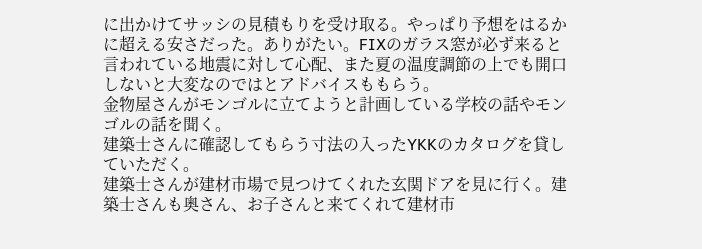に出かけてサッシの見積もりを受け取る。やっぱり予想をはるかに超える安さだった。ありがたい。FIXのガラス窓が必ず来ると言われている地震に対して心配、また夏の温度調節の上でも開口しないと大変なのではとアドバイスももらう。
金物屋さんがモンゴルに立てようと計画している学校の話やモンゴルの話を聞く。
建築士さんに確認してもらう寸法の入ったYKKのカタログを貸していただく。
建築士さんが建材市場で見つけてくれた玄関ドアを見に行く。建築士さんも奥さん、お子さんと来てくれて建材市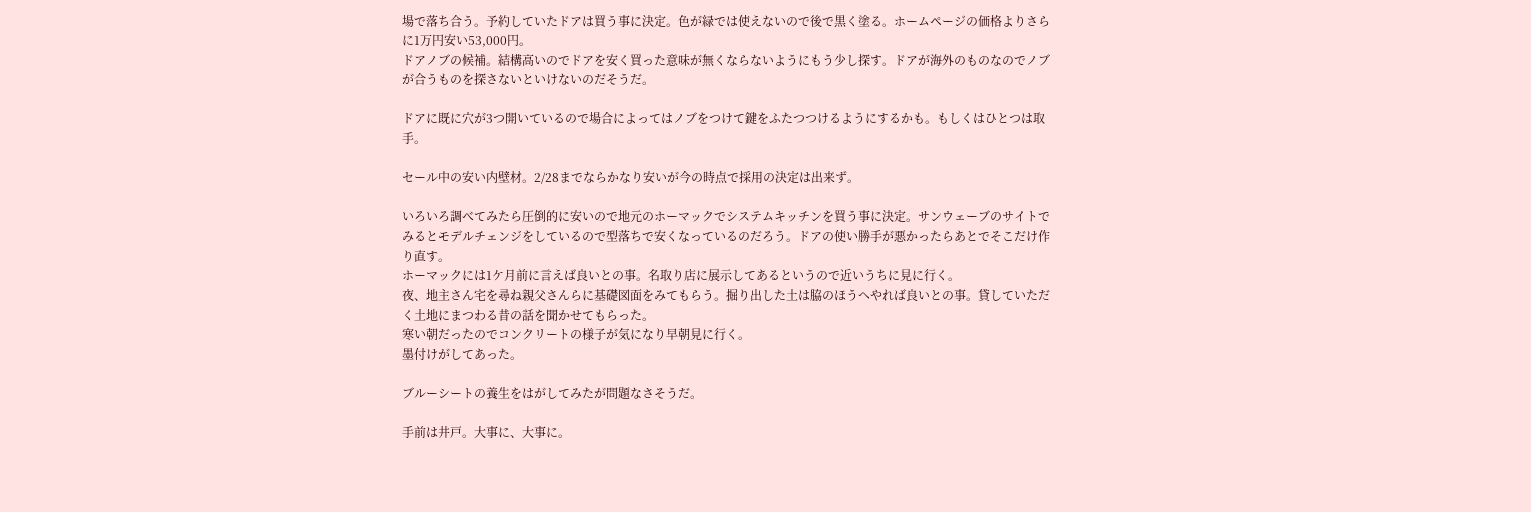場で落ち合う。予約していたドアは買う事に決定。色が緑では使えないので後で黒く塗る。ホームページの価格よりさらに1万円安い53,000円。
ドアノブの候補。結構高いのでドアを安く買った意味が無くならないようにもう少し探す。ドアが海外のものなのでノブが合うものを探さないといけないのだそうだ。

ドアに既に穴が3つ開いているので場合によってはノブをつけて鍵をふたつつけるようにするかも。もしくはひとつは取手。

セール中の安い内壁材。2/28までならかなり安いが今の時点で採用の決定は出来ず。

いろいろ調べてみたら圧倒的に安いので地元のホーマックでシステムキッチンを買う事に決定。サンウェーブのサイトでみるとモデルチェンジをしているので型落ちで安くなっているのだろう。ドアの使い勝手が悪かったらあとでそこだけ作り直す。
ホーマックには1ケ月前に言えば良いとの事。名取り店に展示してあるというので近いうちに見に行く。
夜、地主さん宅を尋ね親父さんらに基礎図面をみてもらう。掘り出した土は脇のほうへやれば良いとの事。貸していただく土地にまつわる昔の話を聞かせてもらった。
寒い朝だったのでコンクリートの様子が気になり早朝見に行く。
墨付けがしてあった。

ブルーシートの養生をはがしてみたが問題なさそうだ。

手前は井戸。大事に、大事に。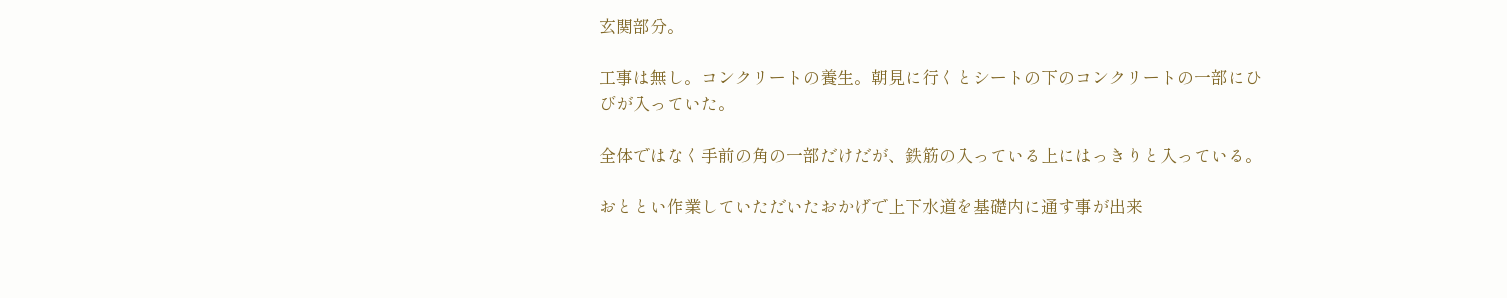玄関部分。

工事は無し。コンクリートの養生。朝見に行くとシートの下のコンクリートの一部にひびが入っていた。

全体ではなく手前の角の一部だけだが、鉄筋の入っている上にはっきりと入っている。

おととい作業していただいたおかげで上下水道を基礎内に通す事が出来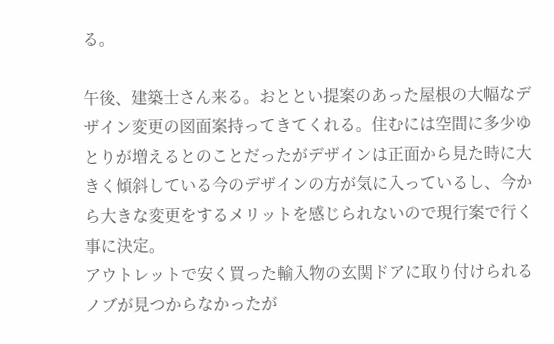る。

午後、建築士さん来る。おととい提案のあった屋根の大幅なデザイン変更の図面案持ってきてくれる。住むには空間に多少ゆとりが増えるとのことだったがデザインは正面から見た時に大きく傾斜している今のデザインの方が気に入っているし、今から大きな変更をするメリットを感じられないので現行案で行く事に決定。
アウトレットで安く買った輸入物の玄関ドアに取り付けられるノブが見つからなかったが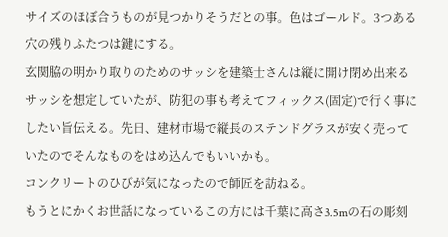サイズのほぼ合うものが見つかりそうだとの事。色はゴールド。3つある穴の残りふたつは鍵にする。
玄関脇の明かり取りのためのサッシを建築士さんは縦に開け閉め出来るサッシを想定していたが、防犯の事も考えてフィックス(固定)で行く事にしたい旨伝える。先日、建材市場で縦長のステンドグラスが安く売っていたのでそんなものをはめ込んでもいいかも。
コンクリートのひびが気になったので師匠を訪ねる。
もうとにかくお世話になっているこの方には千葉に高さ3.5mの石の彫刻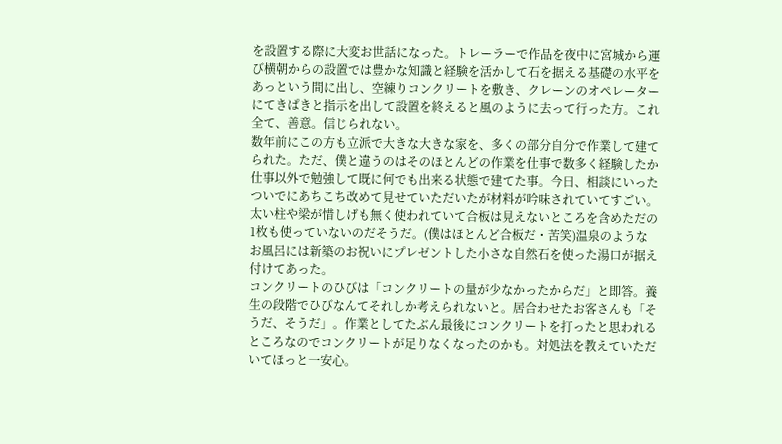を設置する際に大変お世話になった。トレーラーで作品を夜中に宮城から運び横朝からの設置では豊かな知識と経験を活かして石を据える基礎の水平をあっという間に出し、空練りコンクリートを敷き、クレーンのオペレーターにてきぱきと指示を出して設置を終えると風のように去って行った方。これ全て、善意。信じられない。
数年前にこの方も立派で大きな大きな家を、多くの部分自分で作業して建てられた。ただ、僕と違うのはそのほとんどの作業を仕事で数多く経験したか仕事以外で勉強して既に何でも出来る状態で建てた事。今日、相談にいったついでにあちこち改めて見せていただいたが材料が吟味されていてすごい。太い柱や梁が惜しげも無く使われていて合板は見えないところを含めただの1枚も使っていないのだそうだ。(僕はほとんど合板だ・苦笑)温泉のようなお風呂には新築のお祝いにプレゼントした小さな自然石を使った湯口が据え付けてあった。
コンクリートのひびは「コンクリートの量が少なかったからだ」と即答。養生の段階でひびなんてそれしか考えられないと。居合わせたお客さんも「そうだ、そうだ」。作業としてたぶん最後にコンクリートを打ったと思われるところなのでコンクリートが足りなくなったのかも。対処法を教えていただいてほっと一安心。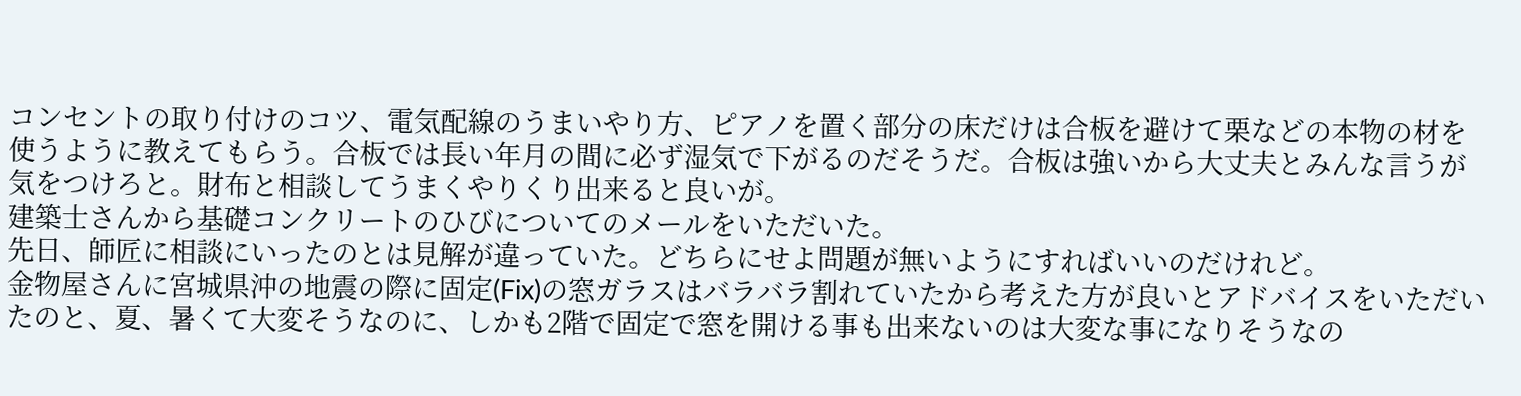コンセントの取り付けのコツ、電気配線のうまいやり方、ピアノを置く部分の床だけは合板を避けて栗などの本物の材を使うように教えてもらう。合板では長い年月の間に必ず湿気で下がるのだそうだ。合板は強いから大丈夫とみんな言うが気をつけろと。財布と相談してうまくやりくり出来ると良いが。
建築士さんから基礎コンクリートのひびについてのメールをいただいた。
先日、師匠に相談にいったのとは見解が違っていた。どちらにせよ問題が無いようにすればいいのだけれど。
金物屋さんに宮城県沖の地震の際に固定(Fix)の窓ガラスはバラバラ割れていたから考えた方が良いとアドバイスをいただいたのと、夏、暑くて大変そうなのに、しかも2階で固定で窓を開ける事も出来ないのは大変な事になりそうなの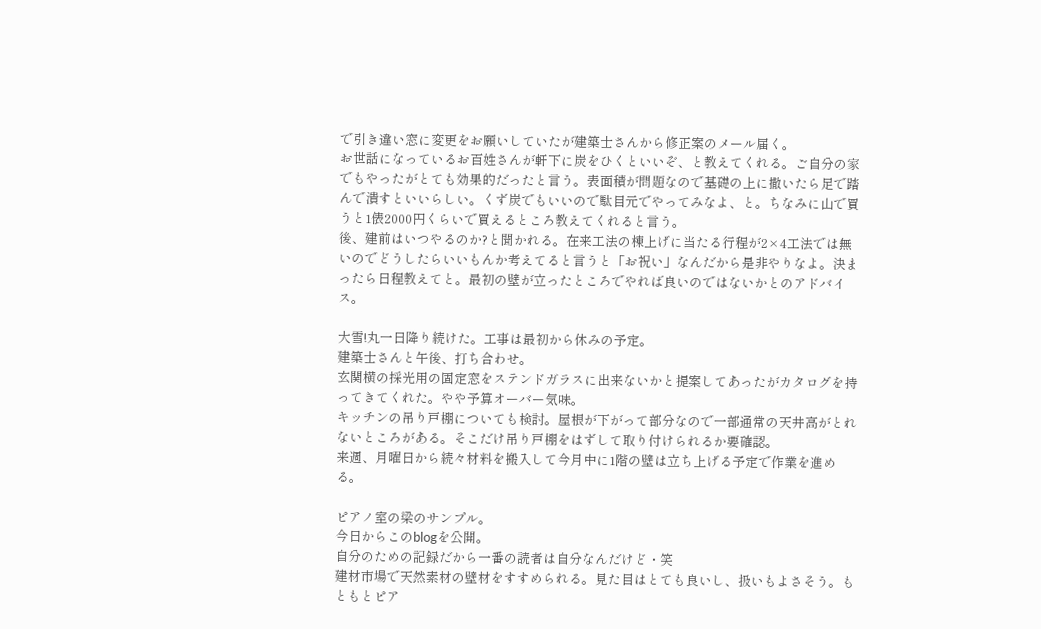で引き違い窓に変更をお願いしていたが建築士さんから修正案のメール届く。
お世話になっているお百姓さんが軒下に炭をひくといいぞ、と教えてくれる。ご自分の家でもやったがとても効果的だったと言う。表面積が問題なので基礎の上に撒いたら足で踏んで潰すといいらしい。くず炭でもいいので駄目元でやってみなよ、と。ちなみに山で買うと1俵2000円くらいで買えるところ教えてくれると言う。
後、建前はいつやるのか?と聞かれる。在来工法の棟上げに当たる行程が2×4工法では無いのでどうしたらいいもんか考えてると言うと「お祝い」なんだから是非やりなよ。決まったら日程教えてと。最初の壁が立ったところでやれば良いのではないかとのアドバイス。

大雪!丸一日降り続けた。工事は最初から休みの予定。
建築士さんと午後、打ち合わせ。
玄関横の採光用の固定窓をステンドガラスに出来ないかと提案してあったがカタログを持ってきてくれた。やや予算オーバー気味。
キッチンの吊り戸棚についても検討。屋根が下がって部分なので一部通常の天井高がとれないところがある。そこだけ吊り戸棚をはずして取り付けられるか要確認。
来週、月曜日から続々材料を搬入して今月中に1階の壁は立ち上げる予定で作業を進める。

ピアノ室の梁のサンプル。
今日からこのblogを公開。
自分のための記録だから一番の読者は自分なんだけど・笑
建材市場で天然素材の壁材をすすめられる。見た目はとても良いし、扱いもよさそう。もともとピア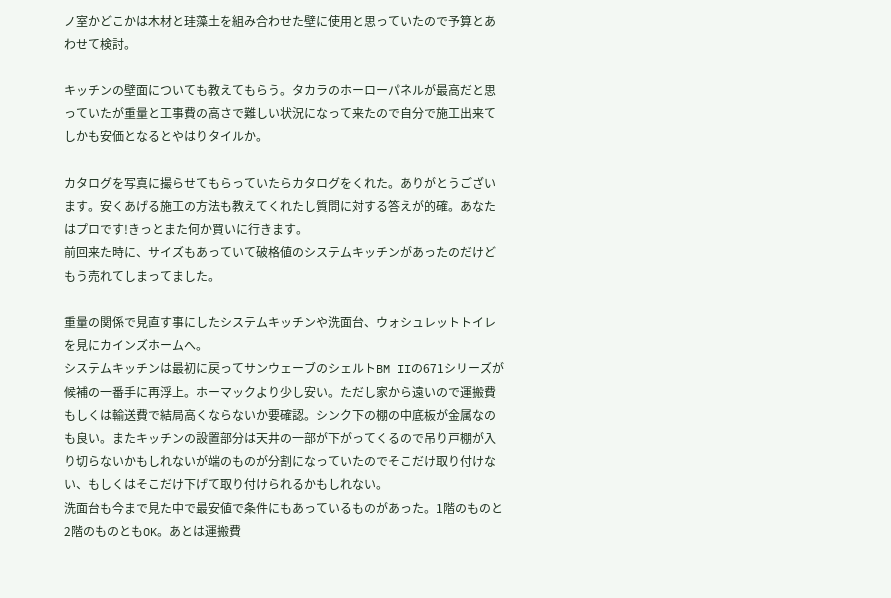ノ室かどこかは木材と珪藻土を組み合わせた壁に使用と思っていたので予算とあわせて検討。

キッチンの壁面についても教えてもらう。タカラのホーローパネルが最高だと思っていたが重量と工事費の高さで難しい状況になって来たので自分で施工出来てしかも安価となるとやはりタイルか。

カタログを写真に撮らせてもらっていたらカタログをくれた。ありがとうございます。安くあげる施工の方法も教えてくれたし質問に対する答えが的確。あなたはプロです!きっとまた何か買いに行きます。
前回来た時に、サイズもあっていて破格値のシステムキッチンがあったのだけどもう売れてしまってました。

重量の関係で見直す事にしたシステムキッチンや洗面台、ウォシュレットトイレを見にカインズホームへ。
システムキッチンは最初に戻ってサンウェーブのシェルトBM IIの671シリーズが候補の一番手に再浮上。ホーマックより少し安い。ただし家から遠いので運搬費もしくは輸送費で結局高くならないか要確認。シンク下の棚の中底板が金属なのも良い。またキッチンの設置部分は天井の一部が下がってくるので吊り戸棚が入り切らないかもしれないが端のものが分割になっていたのでそこだけ取り付けない、もしくはそこだけ下げて取り付けられるかもしれない。
洗面台も今まで見た中で最安値で条件にもあっているものがあった。1階のものと2階のものともOK。あとは運搬費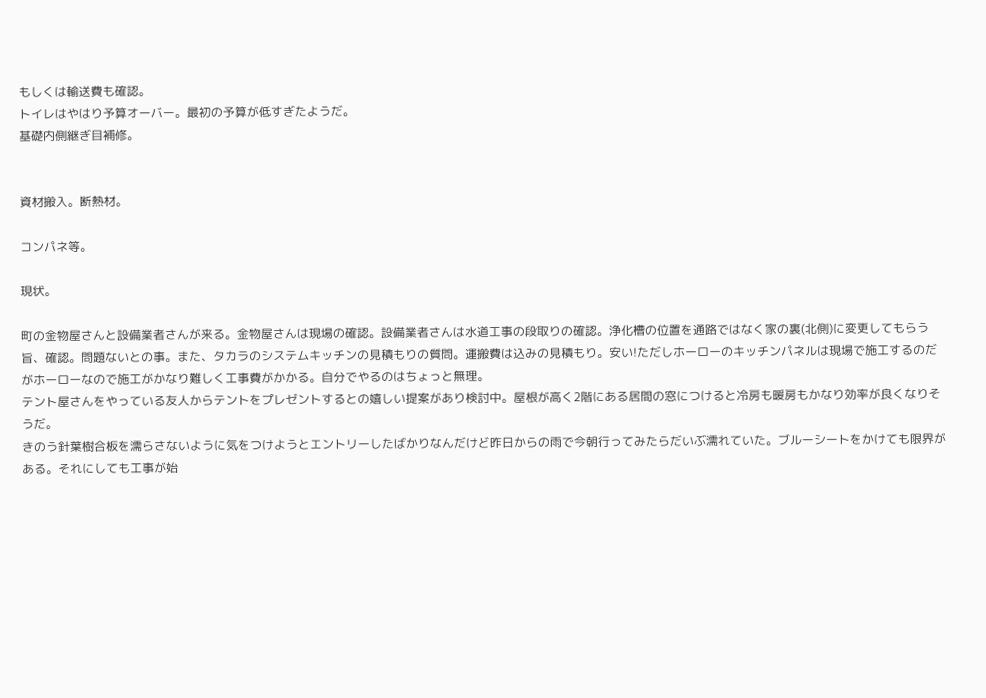もしくは輸送費も確認。
トイレはやはり予算オーバー。最初の予算が低すぎたようだ。
基礎内側継ぎ目補修。


資材搬入。断熱材。

コンパネ等。

現状。

町の金物屋さんと設備業者さんが来る。金物屋さんは現場の確認。設備業者さんは水道工事の段取りの確認。浄化槽の位置を通路ではなく家の裏(北側)に変更してもらう旨、確認。問題ないとの事。また、タカラのシステムキッチンの見積もりの質問。運搬費は込みの見積もり。安い!ただしホーローのキッチンパネルは現場で施工するのだがホーローなので施工がかなり難しく工事費がかかる。自分でやるのはちょっと無理。
テント屋さんをやっている友人からテントをプレゼントするとの嬉しい提案があり検討中。屋根が高く2階にある居間の窓につけると冷房も暖房もかなり効率が良くなりそうだ。
きのう針葉樹合板を濡らさないように気をつけようとエントリーしたばかりなんだけど昨日からの雨で今朝行ってみたらだいぶ濡れていた。ブルーシートをかけても限界がある。それにしても工事が始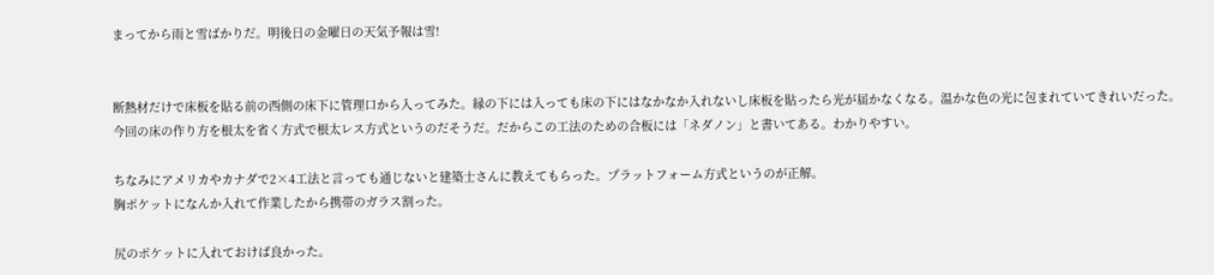まってから雨と雪ばかりだ。明後日の金曜日の天気予報は雪!


断熱材だけで床板を貼る前の西側の床下に管理口から入ってみた。縁の下には入っても床の下にはなかなか入れないし床板を貼ったら光が届かなくなる。温かな色の光に包まれていてきれいだった。
今回の床の作り方を根太を省く方式で根太レス方式というのだそうだ。だからこの工法のための合板には「ネダノン」と書いてある。わかりやすい。

ちなみにアメリカやカナダで2×4工法と言っても通じないと建築士さんに教えてもらった。プラットフォーム方式というのが正解。
胸ポケットになんか入れて作業したから携帯のガラス割った。

尻のポケットに入れておけば良かった。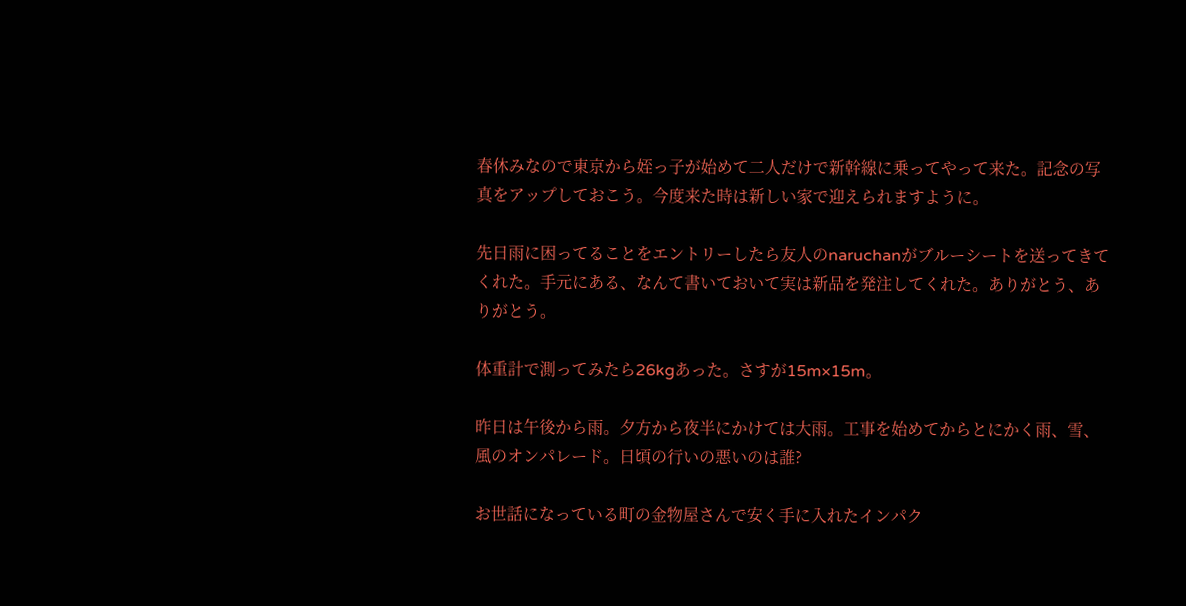春休みなので東京から姪っ子が始めて二人だけで新幹線に乗ってやって来た。記念の写真をアップしておこう。今度来た時は新しい家で迎えられますように。

先日雨に困ってることをエントリーしたら友人のnaruchanがブルーシートを送ってきてくれた。手元にある、なんて書いておいて実は新品を発注してくれた。ありがとう、ありがとう。

体重計で測ってみたら26kgあった。さすが15m×15m。

昨日は午後から雨。夕方から夜半にかけては大雨。工事を始めてからとにかく雨、雪、風のオンパレード。日頃の行いの悪いのは誰?

お世話になっている町の金物屋さんで安く手に入れたインパク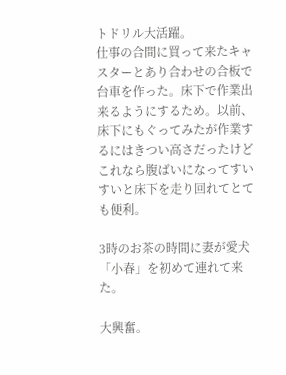トドリル大活躍。
仕事の合間に買って来たキャスターとあり合わせの合板で台車を作った。床下で作業出来るようにするため。以前、床下にもぐってみたが作業するにはきつい高さだったけどこれなら腹ばいになってすいすいと床下を走り回れてとても便利。

3時のお茶の時間に妻が愛犬「小春」を初めて連れて来た。

大興奮。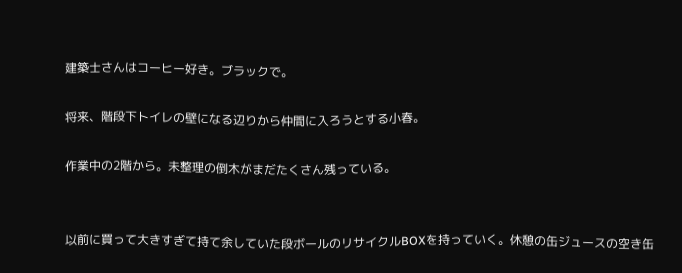建築士さんはコーヒー好き。ブラックで。

将来、階段下トイレの壁になる辺りから仲間に入ろうとする小春。

作業中の2階から。未整理の倒木がまだたくさん残っている。


以前に買って大きすぎて持て余していた段ボールのリサイクルBOXを持っていく。休憩の缶ジュースの空き缶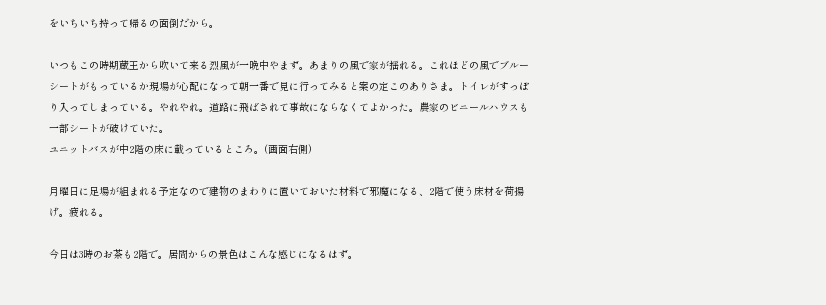をいちいち持って帰るの面倒だから。

いつもこの時期蔵王から吹いて来る烈風が一晩中やまず。あまりの風で家が揺れる。これほどの風でブルーシートがもっているか現場が心配になって朝一番で見に行ってみると案の定このありさま。トイレがすっぽり入ってしまっている。やれやれ。道路に飛ばされて事故にならなくてよかった。農家のビニールハウスも一部シートが破けていた。
ユニットバスが中2階の床に載っているところ。(画面右側)

月曜日に足場が組まれる予定なので建物のまわりに置いておいた材料で邪魔になる、2階で使う床材を荷揚げ。疲れる。

今日は3時のお茶も2階で。居間からの景色はこんな感じになるはず。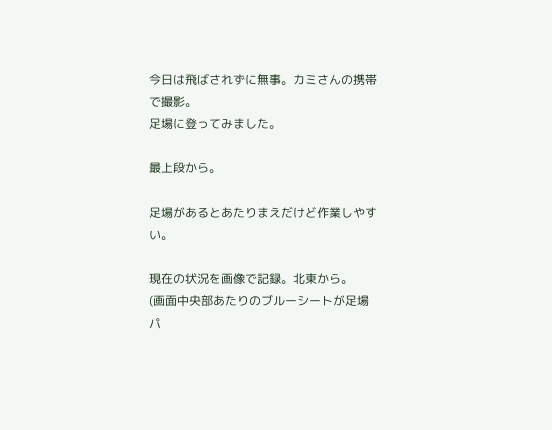今日は飛ばされずに無事。カミさんの携帯で撮影。
足場に登ってみました。

最上段から。

足場があるとあたりまえだけど作業しやすい。

現在の状況を画像で記録。北東から。
(画面中央部あたりのブルーシートが足場パ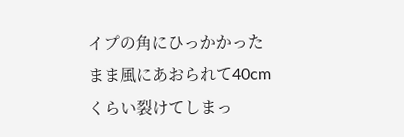イプの角にひっかかったまま風にあおられて40cmくらい裂けてしまっ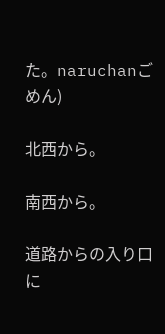た。naruchanごめん)

北西から。

南西から。

道路からの入り口に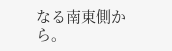なる南東側から。